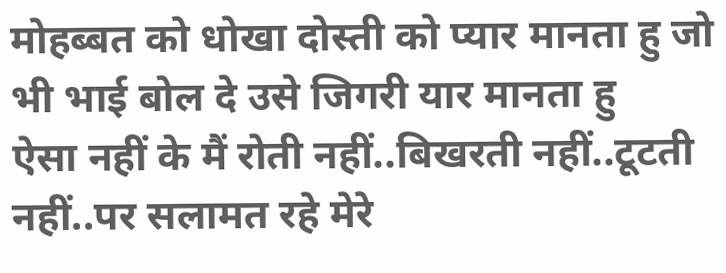मोहब्बत को धोखा दोस्ती को प्यार मानता हु जो भी भाई बोल दे उसे जिगरी यार मानता हु
ऐसा नहीं के मैं रोती नहीं..बिखरती नहीं..टूटती नहीं..पर सलामत रहे मेरे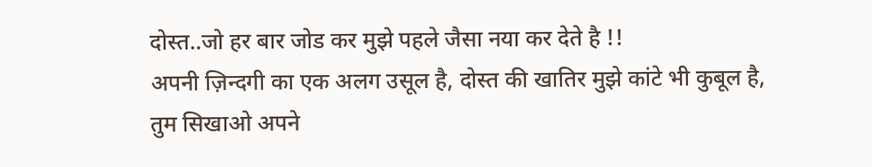दोस्त..जो हर बार जोड कर मुझे पहले जैसा नया कर देते है !!
अपनी ज़िन्दगी का एक अलग उसूल है, दोस्त की खातिर मुझे कांटे भी कुबूल है,
तुम सिखाओ अपने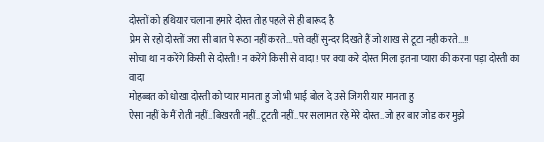दोस्तों को हथियार चलाना हमारे दोस्त तोह पहले से ही बारूद है
प्रेम से रहो दोस्तों जरा सी बात पे रूठा नहीं करते...पत्ते वहीं सुन्दर दिखते हैं जो शाख से टूटा नही करते...!!
सोचा था न करेंगे किसी से दोस्ती! न करेंगे किसी से वादा! पर क्या करे दोस्त मिला इतना प्यारा की करना पड़ा दोस्ती का वादा
मोहब्बत को धोखा दोस्ती को प्यार मानता हु जो भी भाई बोल दे उसे जिगरी यार मानता हु
ऐसा नहीं के मैं रोती नहीं..बिखरती नहीं..टूटती नहीं..पर सलामत रहे मेरे दोस्त..जो हर बार जोड कर मुझे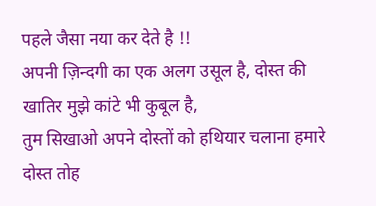पहले जैसा नया कर देते है !!
अपनी ज़िन्दगी का एक अलग उसूल है, दोस्त की खातिर मुझे कांटे भी कुबूल है,
तुम सिखाओ अपने दोस्तों को हथियार चलाना हमारे दोस्त तोह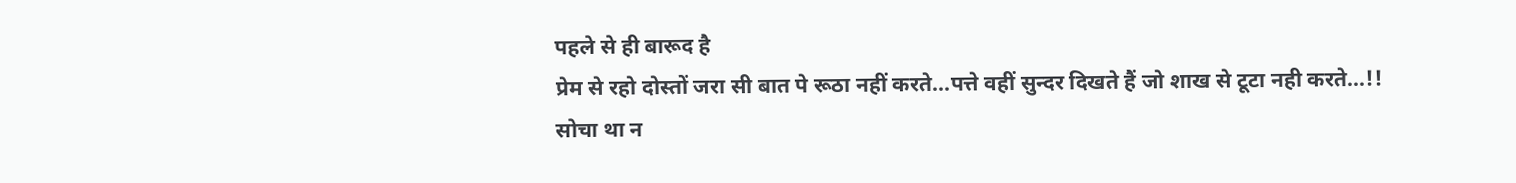पहले से ही बारूद है
प्रेम से रहो दोस्तों जरा सी बात पे रूठा नहीं करते...पत्ते वहीं सुन्दर दिखते हैं जो शाख से टूटा नही करते...!!
सोचा था न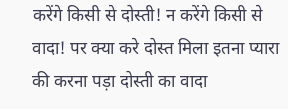करेंगे किसी से दोस्ती! न करेंगे किसी से वादा! पर क्या करे दोस्त मिला इतना प्यारा की करना पड़ा दोस्ती का वादा